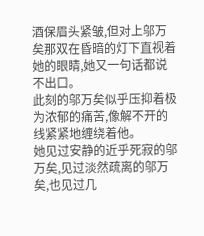酒保眉头紧皱,但对上邬万矣那双在昏暗的灯下直视着她的眼睛,她又一句话都说不出口。
此刻的邬万矣似乎压抑着极为浓郁的痛苦,像解不开的线紧紧地缠绕着他。
她见过安静的近乎死寂的邬万矣,见过淡然疏离的邬万矣,也见过几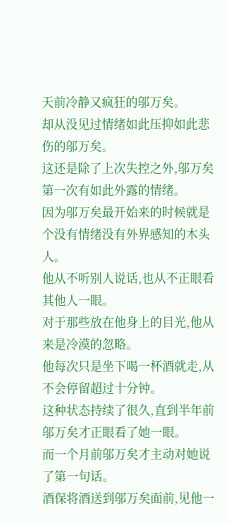天前冷静又疯狂的邬万矣。
却从没见过情绪如此压抑如此悲伤的邬万矣。
这还是除了上次失控之外,邬万矣第一次有如此外露的情绪。
因为邬万矣最开始来的时候就是个没有情绪没有外界感知的木头人。
他从不听别人说话,也从不正眼看其他人一眼。
对于那些放在他身上的目光,他从来是冷漠的忽略。
他每次只是坐下喝一杯酒就走,从不会停留超过十分钟。
这种状态持续了很久,直到半年前邬万矣才正眼看了她一眼。
而一个月前邬万矣才主动对她说了第一句话。
酒保将酒送到邬万矣面前,见他一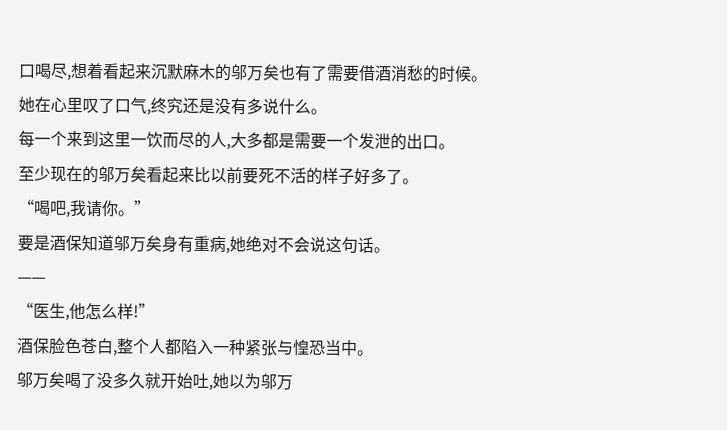口喝尽,想着看起来沉默麻木的邬万矣也有了需要借酒消愁的时候。
她在心里叹了口气,终究还是没有多说什么。
每一个来到这里一饮而尽的人,大多都是需要一个发泄的出口。
至少现在的邬万矣看起来比以前要死不活的样子好多了。
“喝吧,我请你。”
要是酒保知道邬万矣身有重病,她绝对不会说这句话。
——
“医生,他怎么样!”
酒保脸色苍白,整个人都陷入一种紧张与惶恐当中。
邬万矣喝了没多久就开始吐,她以为邬万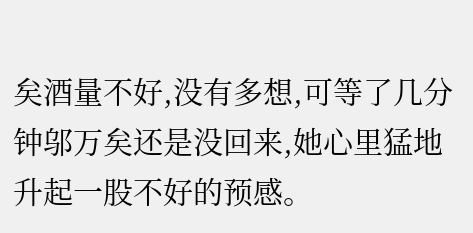矣酒量不好,没有多想,可等了几分钟邬万矣还是没回来,她心里猛地升起一股不好的预感。